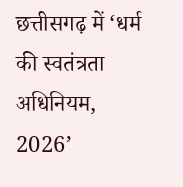छत्तीसगढ़ में ‘धर्म की स्वतंत्रता अधिनियम, 2026’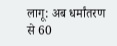लागू: अब धर्मांतरण से 60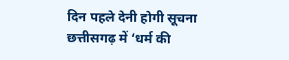दिन पहले देनी होगी सूचना
छत्तीसगढ़ में ‘धर्म की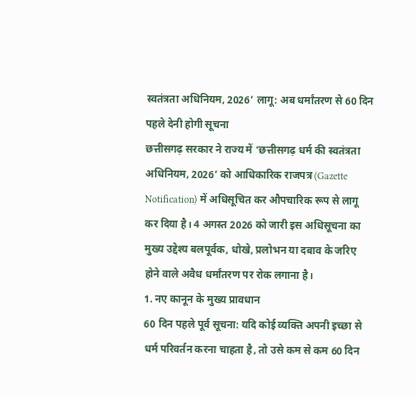स्वतंत्रता अधिनियम, 2026’ लागू: अब धर्मांतरण से 60 दिन पहले देनी होगी सूचना
छत्तीसगढ़ सरकार ने राज्य में ‘छत्तीसगढ़ धर्म की स्वतंत्रता अधिनियम, 2026’ को आधिकारिक राजपत्र (Gazette Notification) में अधिसूचित कर औपचारिक रूप से लागू कर दिया है। 4 अगस्त 2026 को जारी इस अधिसूचना का मुख्य उद्देश्य बलपूर्वक, धोखे, प्रलोभन या दबाव के जरिए होने वाले अवैध धर्मांतरण पर रोक लगाना है।
1. नए कानून के मुख्य प्रावधान
60 दिन पहले पूर्व सूचना: यदि कोई व्यक्ति अपनी इच्छा से धर्म परिवर्तन करना चाहता है, तो उसे कम से कम 60 दिन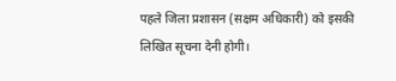पहले जिला प्रशासन (सक्षम अधिकारी) को इसकी लिखित सूचना देनी होगी।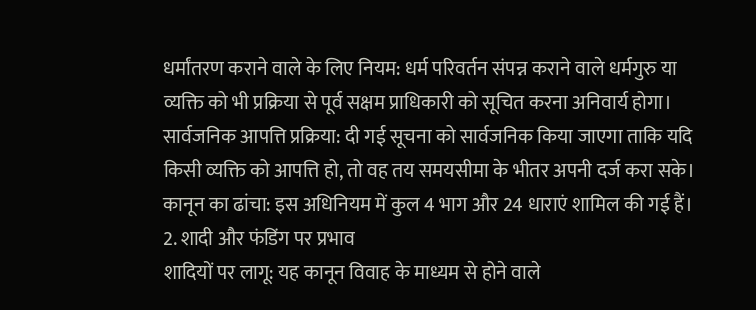धर्मांतरण कराने वाले के लिए नियम: धर्म परिवर्तन संपन्न कराने वाले धर्मगुरु या व्यक्ति को भी प्रक्रिया से पूर्व सक्षम प्राधिकारी को सूचित करना अनिवार्य होगा।
सार्वजनिक आपत्ति प्रक्रिया: दी गई सूचना को सार्वजनिक किया जाएगा ताकि यदि किसी व्यक्ति को आपत्ति हो, तो वह तय समयसीमा के भीतर अपनी दर्ज करा सके।
कानून का ढांचा: इस अधिनियम में कुल 4 भाग और 24 धाराएं शामिल की गई हैं।
2. शादी और फंडिंग पर प्रभाव
शादियों पर लागू: यह कानून विवाह के माध्यम से होने वाले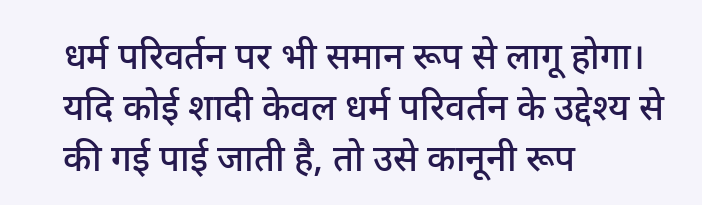धर्म परिवर्तन पर भी समान रूप से लागू होगा। यदि कोई शादी केवल धर्म परिवर्तन के उद्देश्य से की गई पाई जाती है, तो उसे कानूनी रूप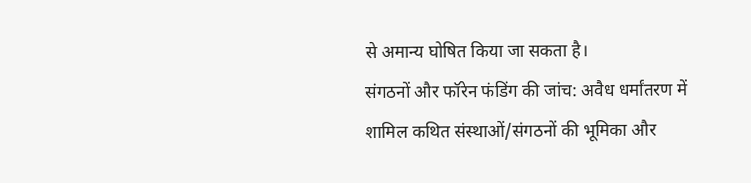से अमान्य घोषित किया जा सकता है।
संगठनों और फॉरेन फंडिंग की जांच: अवैध धर्मांतरण में शामिल कथित संस्थाओं/संगठनों की भूमिका और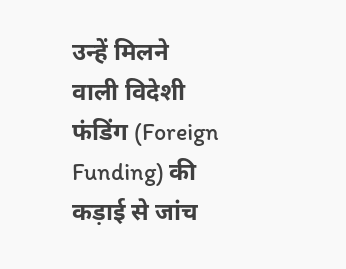उन्हें मिलने वाली विदेशी फंडिंग (Foreign Funding) की कड़ाई से जांच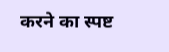करने का स्पष्ट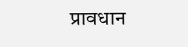प्रावधान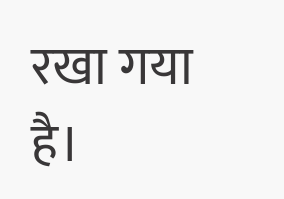रखा गया है।